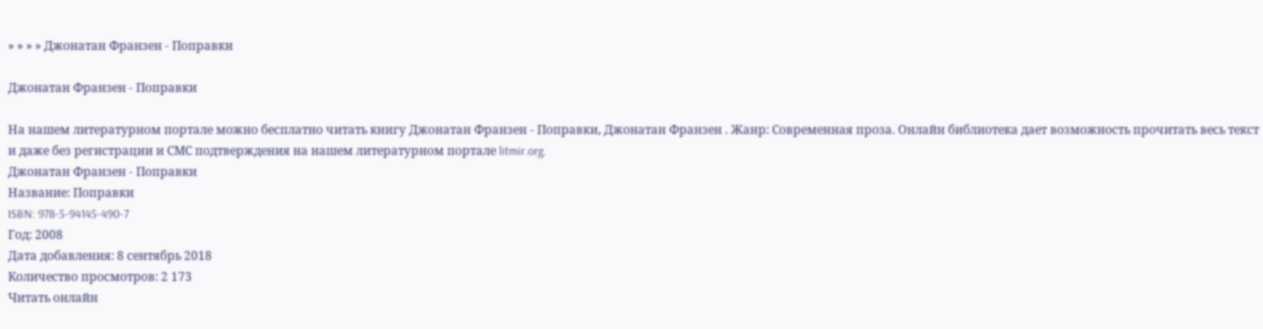» » » » Джонатан Франзен - Поправки

Джонатан Франзен - Поправки

На нашем литературном портале можно бесплатно читать книгу Джонатан Франзен - Поправки, Джонатан Франзен . Жанр: Современная проза. Онлайн библиотека дает возможность прочитать весь текст и даже без регистрации и СМС подтверждения на нашем литературном портале litmir.org.
Джонатан Франзен - Поправки
Название: Поправки
ISBN: 978-5-94145-490-7
Год: 2008
Дата добавления: 8 сентябрь 2018
Количество просмотров: 2 173
Читать онлайн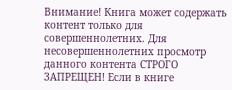Внимание! Книга может содержать контент только для совершеннолетних. Для несовершеннолетних просмотр данного контента СТРОГО ЗАПРЕЩЕН! Если в книге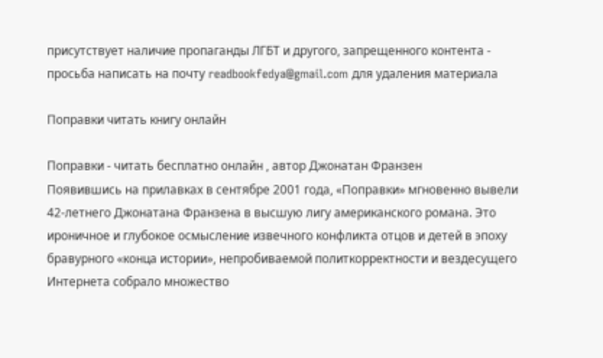присутствует наличие пропаганды ЛГБТ и другого, запрещенного контента - просьба написать на почту readbookfedya@gmail.com для удаления материала

Поправки читать книгу онлайн

Поправки - читать бесплатно онлайн , автор Джонатан Франзен
Появившись на прилавках в сентябре 2001 года, «Поправки» мгновенно вывели 42-летнего Джонатана Франзена в высшую лигу американского романа. Это ироничное и глубокое осмысление извечного конфликта отцов и детей в эпоху бравурного «конца истории», непробиваемой политкорректности и вездесущего Интернета собрало множество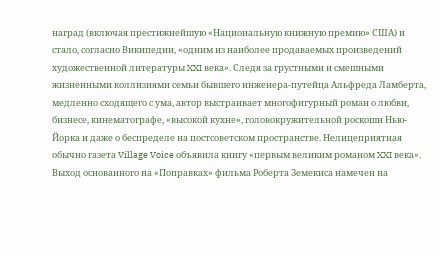наград (включая престижнейшую «Национальную книжную премию» США) и стало, согласно Википедии, «одним из наиболее продаваемых произведений художественной литературы XXI века». Следя за грустными и смешными жизненными коллизиями семьи бывшего инженера-путейца Альфреда Ламберта, медленно сходящего с ума, автор выстраивает многофигурный роман о любви, бизнесе, кинематографе, «высокой кухне», головокружительной роскоши Нью-Йорка и даже о беспределе на постсоветском пространстве. Нелицеприятная обычно газета Village Voice объявила книгу «первым великим романом XXI века». Выход основанного на «Поправках» фильма Роберта Земекиса намечен на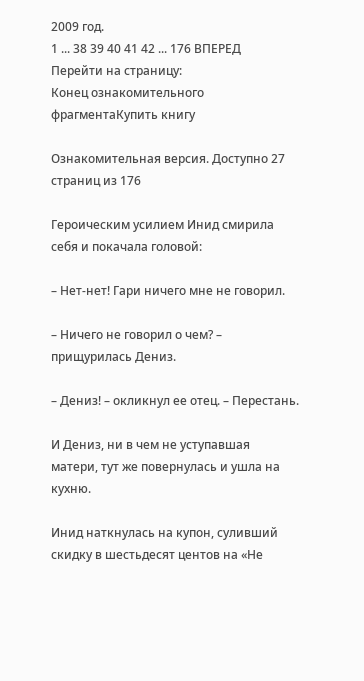2009 год.
1 ... 38 39 40 41 42 ... 176 ВПЕРЕД
Перейти на страницу:
Конец ознакомительного фрагментаКупить книгу

Ознакомительная версия. Доступно 27 страниц из 176

Героическим усилием Инид смирила себя и покачала головой:

– Нет-нет! Гари ничего мне не говорил.

– Ничего не говорил о чем? – прищурилась Дениз.

– Дениз! – окликнул ее отец. – Перестань.

И Дениз, ни в чем не уступавшая матери, тут же повернулась и ушла на кухню.

Инид наткнулась на купон, суливший скидку в шестьдесят центов на «Не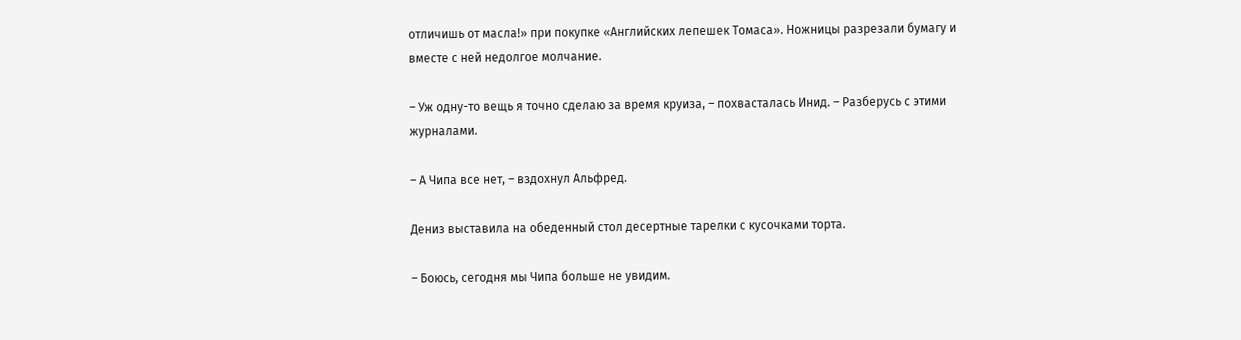отличишь от масла!» при покупке «Английских лепешек Томаса». Ножницы разрезали бумагу и вместе с ней недолгое молчание.

– Уж одну-то вещь я точно сделаю за время круиза, – похвасталась Инид. – Разберусь с этими журналами.

– А Чипа все нет, – вздохнул Альфред.

Дениз выставила на обеденный стол десертные тарелки с кусочками торта.

– Боюсь, сегодня мы Чипа больше не увидим.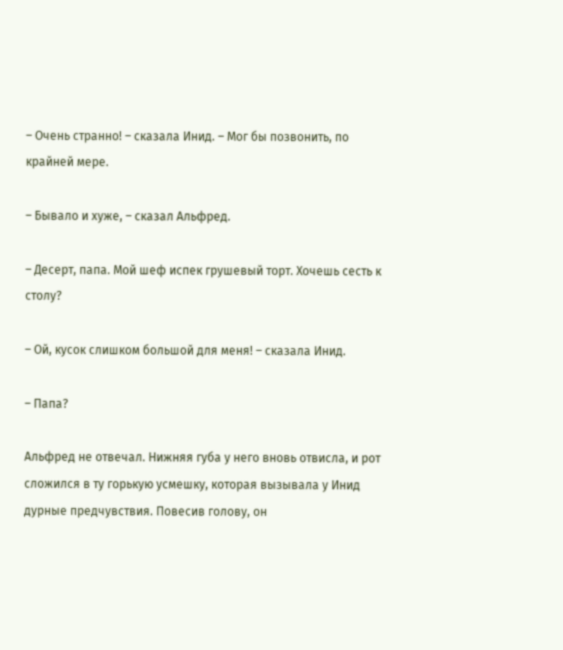– Очень странно! – сказала Инид. – Мог бы позвонить, по крайней мере.

– Бывало и хуже, – сказал Альфред.

– Десерт, папа. Мой шеф испек грушевый торт. Хочешь сесть к столу?

– Ой, кусок слишком большой для меня! – сказала Инид.

– Папа?

Альфред не отвечал. Нижняя губа у него вновь отвисла, и рот сложился в ту горькую усмешку, которая вызывала у Инид дурные предчувствия. Повесив голову, он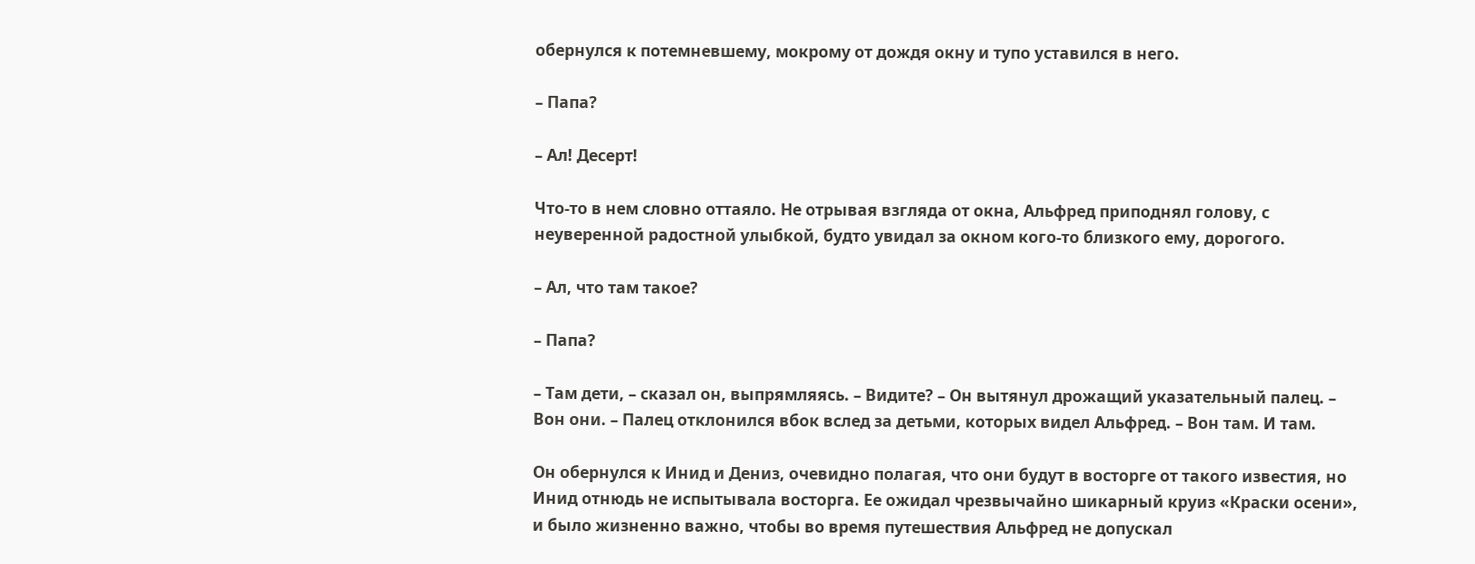обернулся к потемневшему, мокрому от дождя окну и тупо уставился в него.

– Папа?

– Ал! Десерт!

Что-то в нем словно оттаяло. Не отрывая взгляда от окна, Альфред приподнял голову, с неуверенной радостной улыбкой, будто увидал за окном кого-то близкого ему, дорогого.

– Ал, что там такое?

– Папа?

– Там дети, – сказал он, выпрямляясь. – Видите? – Он вытянул дрожащий указательный палец. – Вон они. – Палец отклонился вбок вслед за детьми, которых видел Альфред. – Вон там. И там.

Он обернулся к Инид и Дениз, очевидно полагая, что они будут в восторге от такого известия, но Инид отнюдь не испытывала восторга. Ее ожидал чрезвычайно шикарный круиз «Краски осени», и было жизненно важно, чтобы во время путешествия Альфред не допускал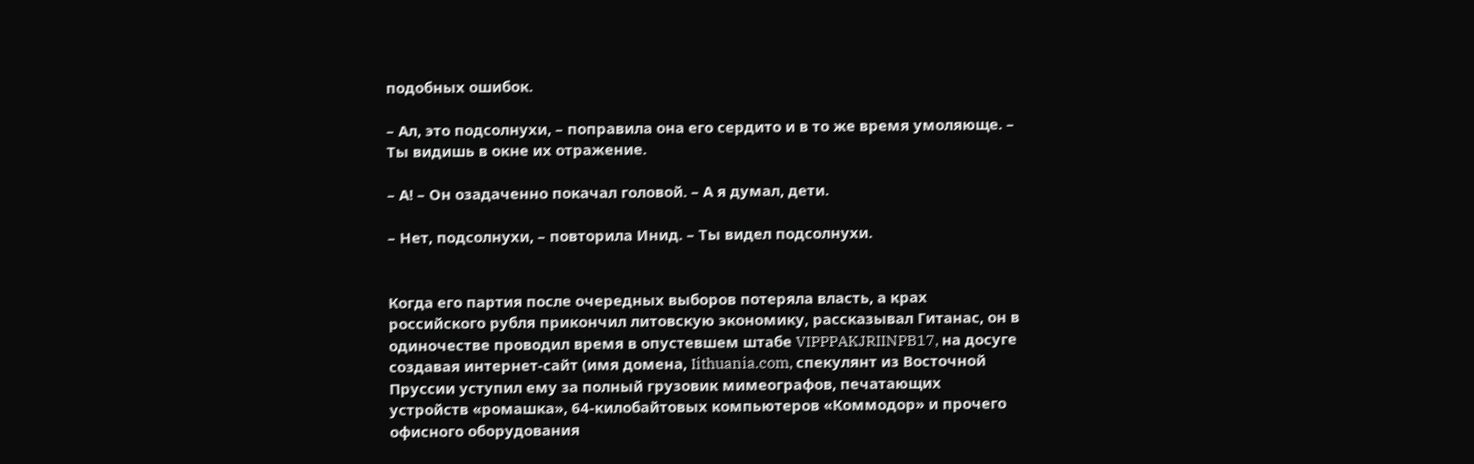подобных ошибок.

– Ал, это подсолнухи, – поправила она его сердито и в то же время умоляюще. – Ты видишь в окне их отражение.

– А! – Он озадаченно покачал головой. – А я думал, дети.

– Нет, подсолнухи, – повторила Инид. – Ты видел подсолнухи.


Когда его партия после очередных выборов потеряла власть, а крах российского рубля прикончил литовскую экономику, рассказывал Гитанас, он в одиночестве проводил время в опустевшем штабе VIPPPAKJRIINPB17, на досуге создавая интернет-сайт (имя домена, Iithuania.com, спекулянт из Восточной Пруссии уступил ему за полный грузовик мимеографов, печатающих устройств «ромашка», 64-килобайтовых компьютеров «Коммодор» и прочего офисного оборудования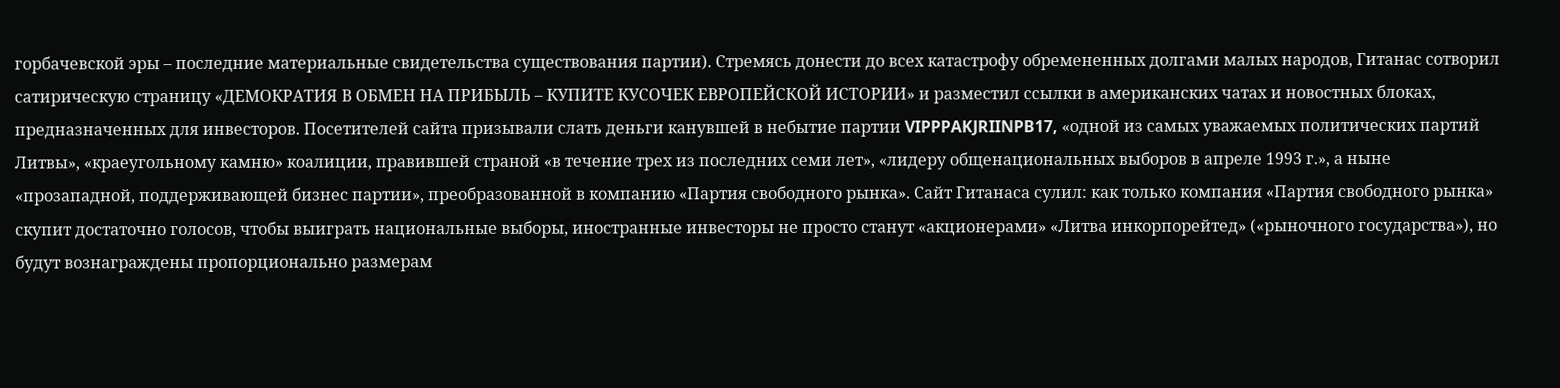горбачевской эры – последние материальные свидетельства существования партии). Стремясь донести до всех катастрофу обремененных долгами малых народов, Гитанас сотворил сатирическую страницу «ДЕМОКРАТИЯ В ОБМЕН НА ПРИБЫЛЬ – КУПИТЕ КУСОЧЕК ЕВРОПЕЙСКОЙ ИСТОРИИ» и разместил ссылки в американских чатах и новостных блоках, предназначенных для инвесторов. Посетителей сайта призывали слать деньги канувшей в небытие партии VIPPPAKJRIINPB17, «одной из самых уважаемых политических партий Литвы», «краеугольному камню» коалиции, правившей страной «в течение трех из последних семи лет», «лидеру общенациональных выборов в апреле 1993 г.», а ныне «прозападной, поддерживающей бизнес партии», преобразованной в компанию «Партия свободного рынка». Сайт Гитанаса сулил: как только компания «Партия свободного рынка» скупит достаточно голосов, чтобы выиграть национальные выборы, иностранные инвесторы не просто станут «акционерами» «Литва инкорпорейтед» («рыночного государства»), но будут вознаграждены пропорционально размерам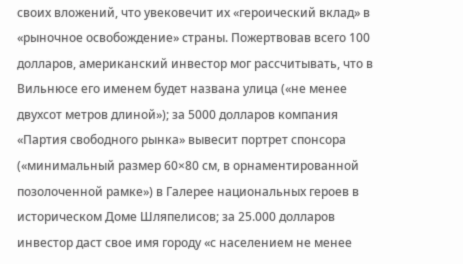своих вложений, что увековечит их «героический вклад» в «рыночное освобождение» страны. Пожертвовав всего 100 долларов, американский инвестор мог рассчитывать, что в Вильнюсе его именем будет названа улица («не менее двухсот метров длиной»); за 5000 долларов компания «Партия свободного рынка» вывесит портрет спонсора («минимальный размер 60×80 см, в орнаментированной позолоченной рамке») в Галерее национальных героев в историческом Доме Шляпелисов; за 25.000 долларов инвестор даст свое имя городу «с населением не менее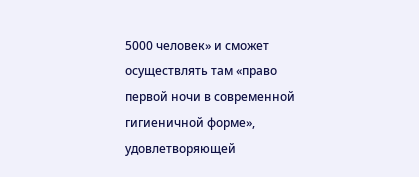5000 человек» и сможет осуществлять там «право первой ночи в современной гигиеничной форме», удовлетворяющей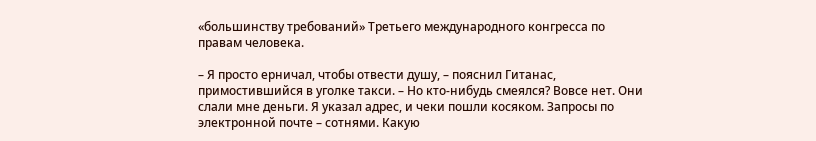«большинству требований» Третьего международного конгресса по правам человека.

– Я просто ерничал, чтобы отвести душу, – пояснил Гитанас, примостившийся в уголке такси. – Но кто-нибудь смеялся? Вовсе нет. Они слали мне деньги. Я указал адрес, и чеки пошли косяком. Запросы по электронной почте – сотнями. Какую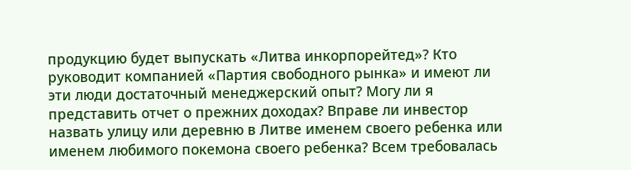продукцию будет выпускать «Литва инкорпорейтед»? Кто руководит компанией «Партия свободного рынка» и имеют ли эти люди достаточный менеджерский опыт? Могу ли я представить отчет о прежних доходах? Вправе ли инвестор назвать улицу или деревню в Литве именем своего ребенка или именем любимого покемона своего ребенка? Всем требовалась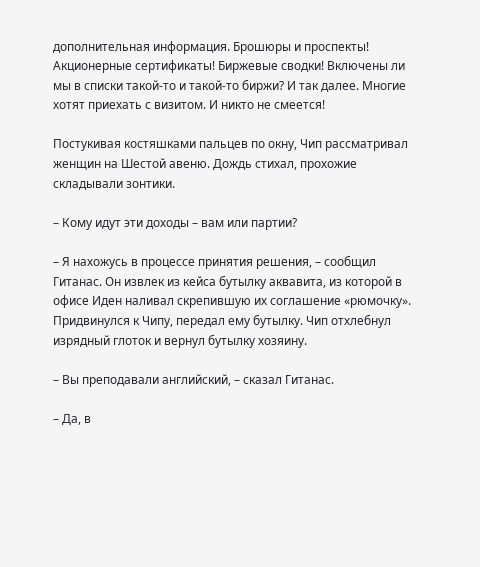дополнительная информация. Брошюры и проспекты! Акционерные сертификаты! Биржевые сводки! Включены ли мы в списки такой-то и такой-то биржи? И так далее. Многие хотят приехать с визитом. И никто не смеется!

Постукивая костяшками пальцев по окну, Чип рассматривал женщин на Шестой авеню. Дождь стихал, прохожие складывали зонтики.

– Кому идут эти доходы – вам или партии?

– Я нахожусь в процессе принятия решения, – сообщил Гитанас. Он извлек из кейса бутылку аквавита, из которой в офисе Иден наливал скрепившую их соглашение «рюмочку». Придвинулся к Чипу, передал ему бутылку. Чип отхлебнул изрядный глоток и вернул бутылку хозяину.

– Вы преподавали английский, – сказал Гитанас.

– Да, в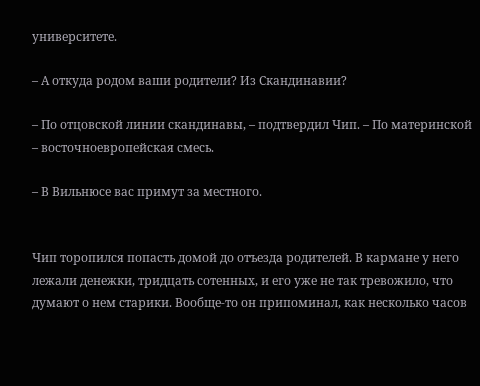университете.

– А откуда родом ваши родители? Из Скандинавии?

– По отцовской линии скандинавы, – подтвердил Чип. – По материнской – восточноевропейская смесь.

– В Вильнюсе вас примут за местного.


Чип торопился попасть домой до отъезда родителей. В кармане у него лежали денежки, тридцать сотенных, и его уже не так тревожило, что думают о нем старики. Вообще-то он припоминал, как несколько часов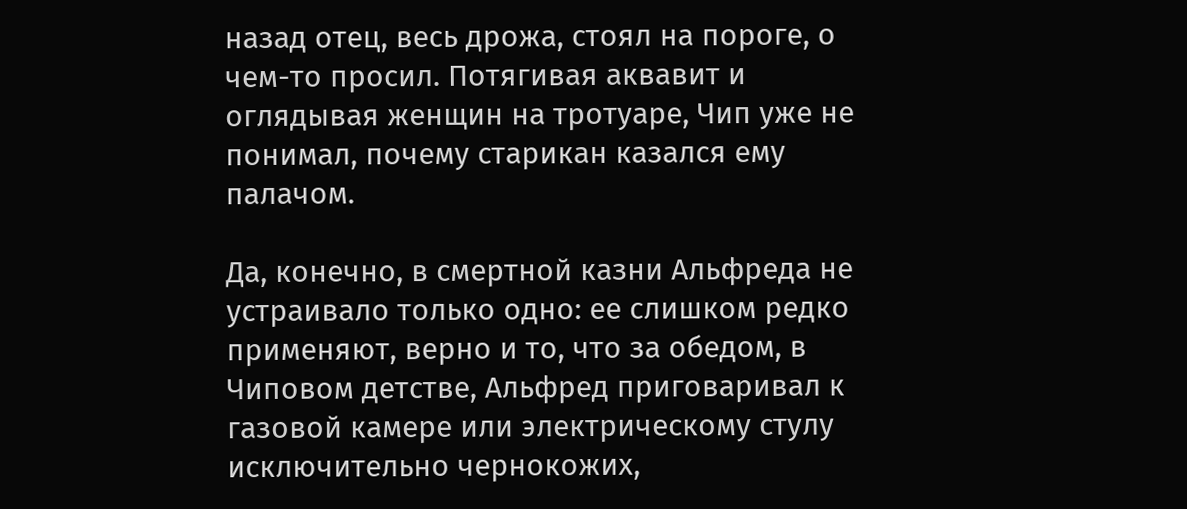назад отец, весь дрожа, стоял на пороге, о чем-то просил. Потягивая аквавит и оглядывая женщин на тротуаре, Чип уже не понимал, почему старикан казался ему палачом.

Да, конечно, в смертной казни Альфреда не устраивало только одно: ее слишком редко применяют, верно и то, что за обедом, в Чиповом детстве, Альфред приговаривал к газовой камере или электрическому стулу исключительно чернокожих,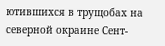ютившихся в трущобах на северной окраине Сент-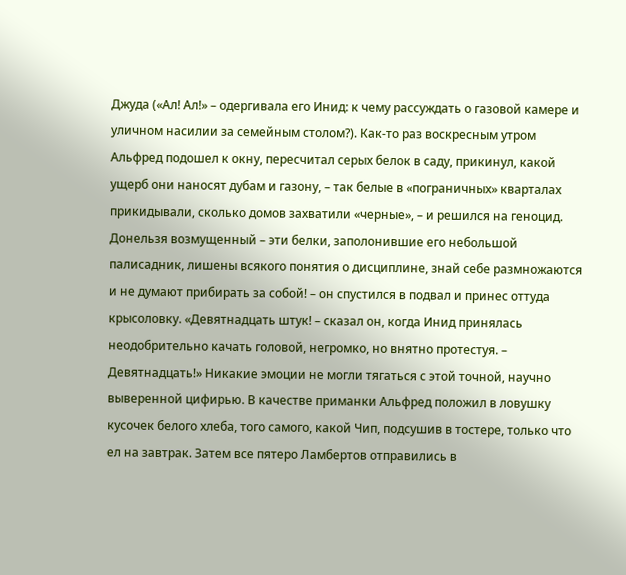Джуда («Ал! Ал!» – одергивала его Инид: к чему рассуждать о газовой камере и уличном насилии за семейным столом?). Как-то раз воскресным утром Альфред подошел к окну, пересчитал серых белок в саду, прикинул, какой ущерб они наносят дубам и газону, – так белые в «пограничных» кварталах прикидывали, сколько домов захватили «черные», – и решился на геноцид. Донельзя возмущенный – эти белки, заполонившие его небольшой палисадник, лишены всякого понятия о дисциплине, знай себе размножаются и не думают прибирать за собой! – он спустился в подвал и принес оттуда крысоловку. «Девятнадцать штук! – сказал он, когда Инид принялась неодобрительно качать головой, негромко, но внятно протестуя. – Девятнадцать!» Никакие эмоции не могли тягаться с этой точной, научно выверенной цифирью. В качестве приманки Альфред положил в ловушку кусочек белого хлеба, того самого, какой Чип, подсушив в тостере, только что ел на завтрак. Затем все пятеро Ламбертов отправились в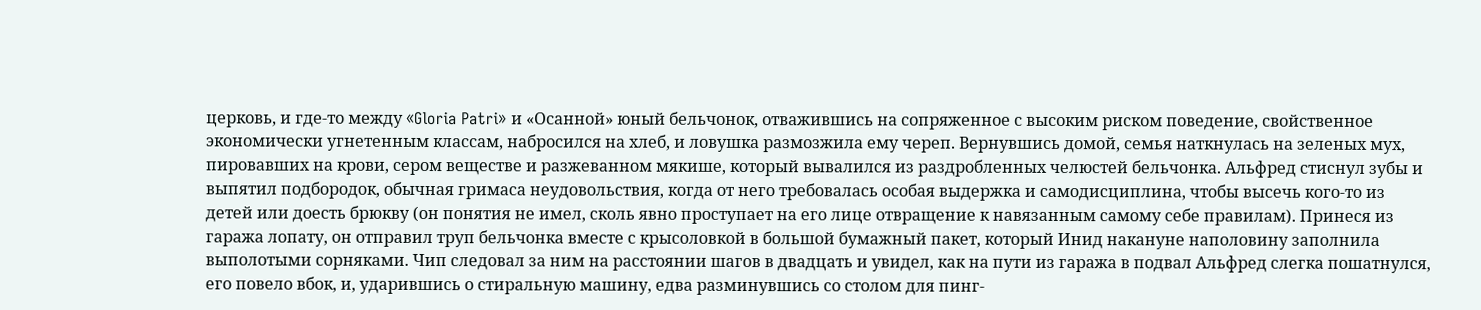церковь, и где-то между «Gloria Patri» и «Осанной» юный бельчонок, отважившись на сопряженное с высоким риском поведение, свойственное экономически угнетенным классам, набросился на хлеб, и ловушка размозжила ему череп. Вернувшись домой, семья наткнулась на зеленых мух, пировавших на крови, сером веществе и разжеванном мякише, который вывалился из раздробленных челюстей бельчонка. Альфред стиснул зубы и выпятил подбородок, обычная гримаса неудовольствия, когда от него требовалась особая выдержка и самодисциплина, чтобы высечь кого-то из детей или доесть брюкву (он понятия не имел, сколь явно проступает на его лице отвращение к навязанным самому себе правилам). Принеся из гаража лопату, он отправил труп бельчонка вместе с крысоловкой в большой бумажный пакет, который Инид накануне наполовину заполнила выполотыми сорняками. Чип следовал за ним на расстоянии шагов в двадцать и увидел, как на пути из гаража в подвал Альфред слегка пошатнулся, его повело вбок, и, ударившись о стиральную машину, едва разминувшись со столом для пинг-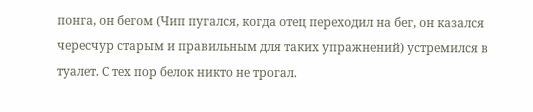понга, он бегом (Чип пугался, когда отец переходил на бег, он казался чересчур старым и правильным для таких упражнений) устремился в туалет. С тех пор белок никто не трогал.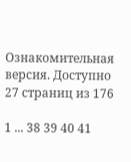Ознакомительная версия. Доступно 27 страниц из 176

1 ... 38 39 40 41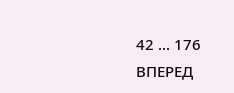42 ... 176 ВПЕРЕД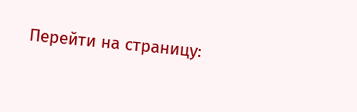Перейти на страницу: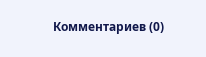Комментариев (0)